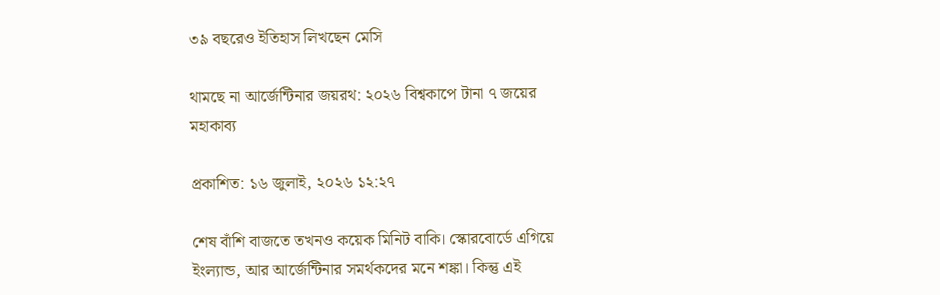৩৯ বছরেও ইতিহাস লিখছেন মেসি

থামছে না আর্জেন্টিনার জয়রথ: ২০২৬ বিশ্বকাপে টানা ৭ জয়ের মহাকাব্য

প্রকাশিত: ১৬ জুলাই, ২০২৬ ১২:২৭

শেষ বাঁশি বাজতে তখনও কয়েক মিনিট বাকি। স্কোরবোর্ডে এগিয়ে ইংল্যান্ড, আর আর্জেন্টিনার সমর্থকদের মনে শঙ্কা। কিন্তু এই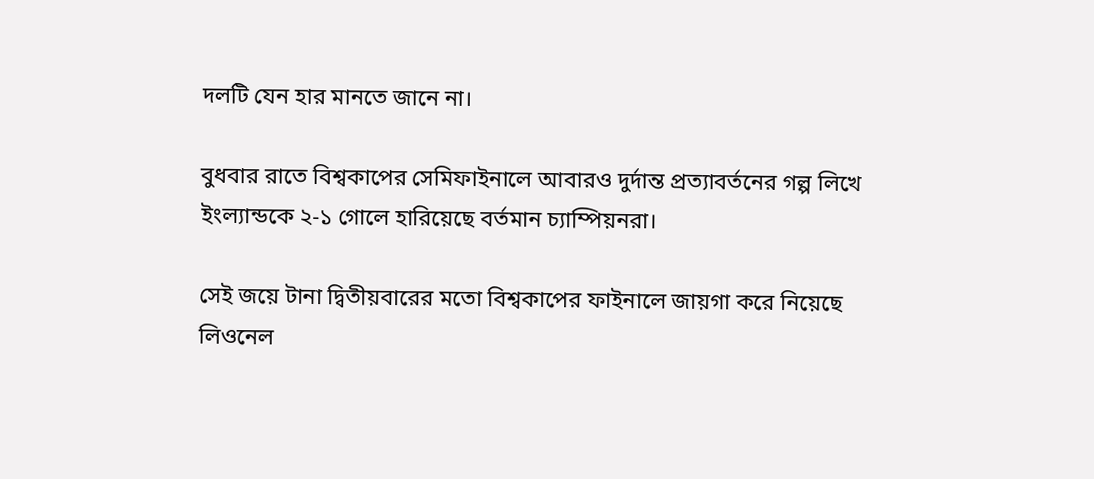দলটি যেন হার মানতে জানে না।

বুধবার রাতে বিশ্বকাপের সেমিফাইনালে আবারও দুর্দান্ত প্রত্যাবর্তনের গল্প লিখে ইংল্যান্ডকে ২-১ গোলে হারিয়েছে বর্তমান চ্যাম্পিয়নরা।

সেই জয়ে টানা দ্বিতীয়বারের মতো বিশ্বকাপের ফাইনালে জায়গা করে নিয়েছে লিওনেল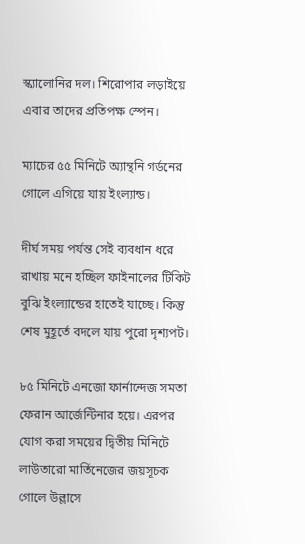স্ক্যালোনির দল। শিরোপার লড়াইয়ে এবার তাদের প্রতিপক্ষ স্পেন।

ম্যাচের ৫৫ মিনিটে অ্যান্থনি গর্ডনের গোলে এগিয়ে যায় ইংল্যান্ড।

দীর্ঘ সময় পর্যন্ত সেই ব্যবধান ধরে রাখায় মনে হচ্ছিল ফাইনালের টিকিট বুঝি ইংল্যান্ডের হাতেই যাচ্ছে। কিন্তু শেষ মুহূর্তে বদলে যায় পুরো দৃশ্যপট।

৮৫ মিনিটে এনজো ফার্নান্দেজ সমতা ফেরান আর্জেন্টিনার হয়ে। এরপর যোগ করা সময়ের দ্বিতীয় মিনিটে লাউতারো মার্তিনেজের জয়সূচক গোলে উল্লাসে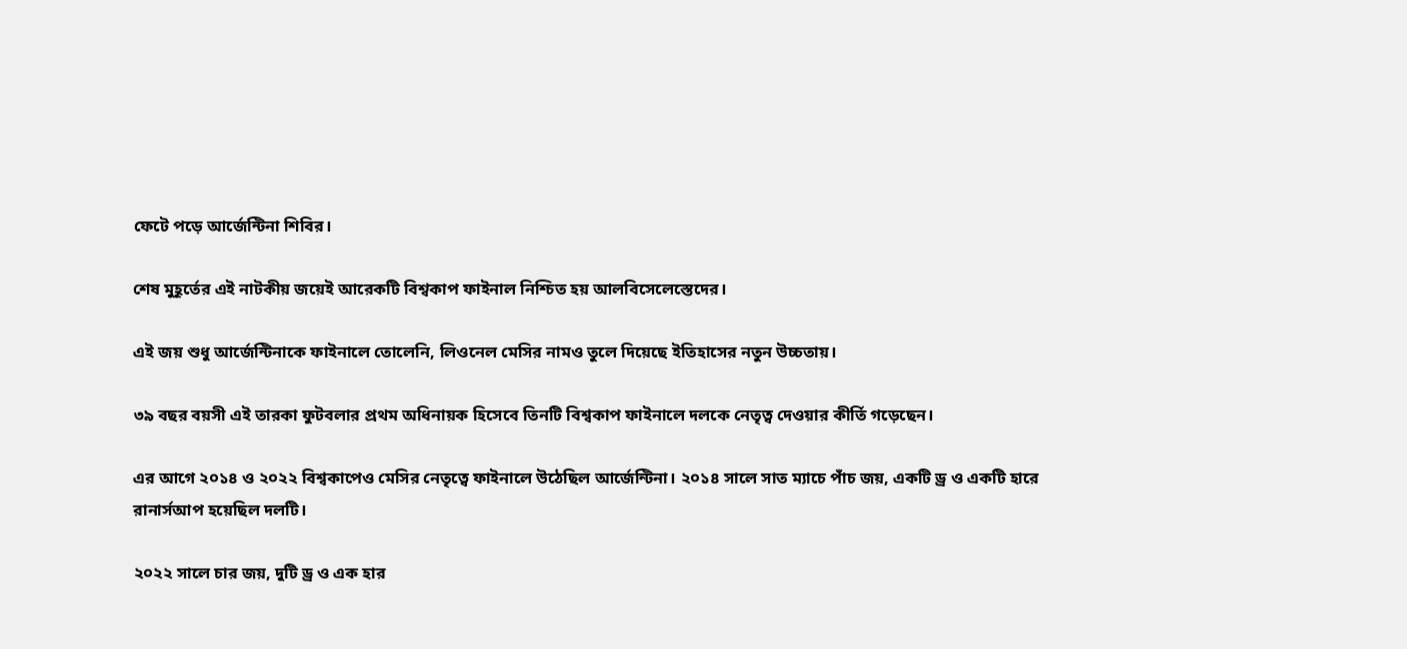ফেটে পড়ে আর্জেন্টিনা শিবির।

শেষ মুহূর্তের এই নাটকীয় জয়েই আরেকটি বিশ্বকাপ ফাইনাল নিশ্চিত হয় আলবিসেলেস্তেদের।

এই জয় শুধু আর্জেন্টিনাকে ফাইনালে তোলেনি, লিওনেল মেসির নামও তুলে দিয়েছে ইতিহাসের নতুন উচ্চতায়।

৩৯ বছর বয়সী এই তারকা ফুটবলার প্রথম অধিনায়ক হিসেবে তিনটি বিশ্বকাপ ফাইনালে দলকে নেতৃত্ব দেওয়ার কীর্তি গড়েছেন।

এর আগে ২০১৪ ও ২০২২ বিশ্বকাপেও মেসির নেতৃত্বে ফাইনালে উঠেছিল আর্জেন্টিনা। ২০১৪ সালে সাত ম্যাচে পাঁচ জয়, একটি ড্র ও একটি হারে রানার্সআপ হয়েছিল দলটি।

২০২২ সালে চার জয়, দুটি ড্র ও এক হার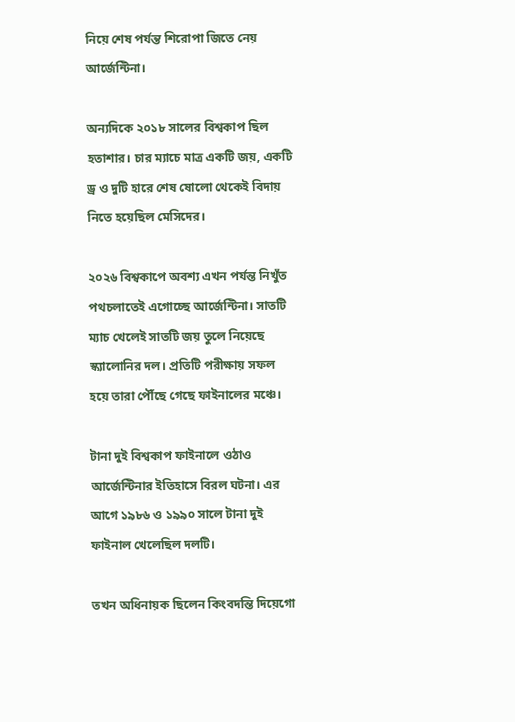নিয়ে শেষ পর্যন্ত শিরোপা জিতে নেয় আর্জেন্টিনা।

অন্যদিকে ২০১৮ সালের বিশ্বকাপ ছিল হতাশার। চার ম্যাচে মাত্র একটি জয়, একটি ড্র ও দুটি হারে শেষ ষোলো থেকেই বিদায় নিতে হয়েছিল মেসিদের।

২০২৬ বিশ্বকাপে অবশ্য এখন পর্যন্ত নিখুঁত পথচলাতেই এগোচ্ছে আর্জেন্টিনা। সাতটি ম্যাচ খেলেই সাতটি জয় তুলে নিয়েছে স্ক্যালোনির দল। প্রতিটি পরীক্ষায় সফল হয়ে তারা পৌঁছে গেছে ফাইনালের মঞ্চে।

টানা দুই বিশ্বকাপ ফাইনালে ওঠাও আর্জেন্টিনার ইতিহাসে বিরল ঘটনা। এর আগে ১৯৮৬ ও ১৯৯০ সালে টানা দুই ফাইনাল খেলেছিল দলটি।

তখন অধিনায়ক ছিলেন কিংবদন্তি দিয়েগো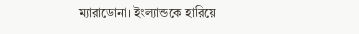ম্যারাডোনা। ইংল্যান্ডকে হারিয়ে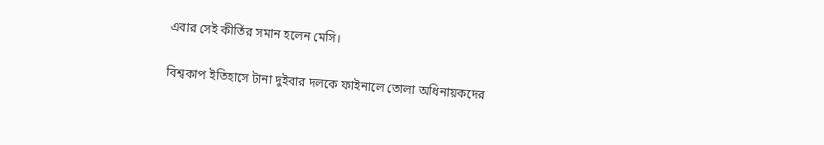এবার সেই কীর্তির সমান হলেন মেসি।

বিশ্বকাপ ইতিহাসে টানা দুইবার দলকে ফাইনালে তোলা অধিনায়কদের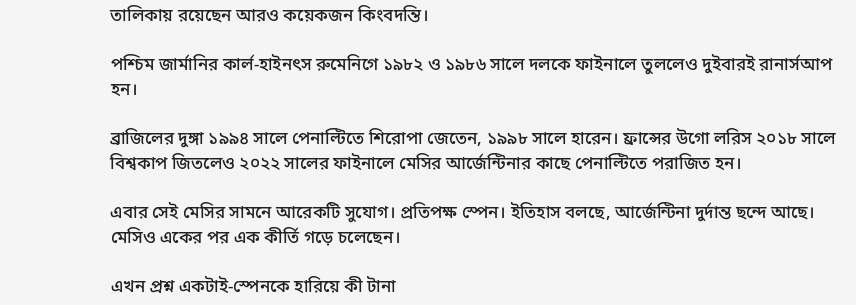তালিকায় রয়েছেন আরও কয়েকজন কিংবদন্তি।

পশ্চিম জার্মানির কার্ল-হাইনৎস রুমেনিগে ১৯৮২ ও ১৯৮৬ সালে দলকে ফাইনালে তুললেও দুইবারই রানার্সআপ হন।

ব্রাজিলের দুঙ্গা ১৯৯৪ সালে পেনাল্টিতে শিরোপা জেতেন, ১৯৯৮ সালে হারেন। ফ্রান্সের উগো লরিস ২০১৮ সালে বিশ্বকাপ জিতলেও ২০২২ সালের ফাইনালে মেসির আর্জেন্টিনার কাছে পেনাল্টিতে পরাজিত হন।

এবার সেই মেসির সামনে আরেকটি সুযোগ। প্রতিপক্ষ স্পেন। ইতিহাস বলছে, আর্জেন্টিনা দুর্দান্ত ছন্দে আছে। মেসিও একের পর এক কীর্তি গড়ে চলেছেন।

এখন প্রশ্ন একটাই-স্পেনকে হারিয়ে কী টানা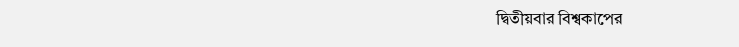দ্বিতীয়বার বিশ্বকাপের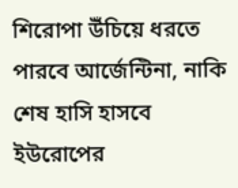শিরোপা উঁচিয়ে ধরতে পারবে আর্জেন্টিনা, নাকি শেষ হাসি হাসবে ইউরোপের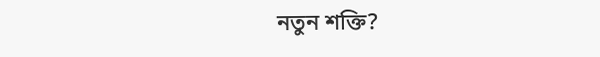নতুন শক্তি?